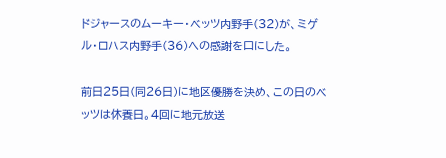ドジャースのムーキー・ベッツ内野手(32)が、ミゲル・ロハス内野手(36)への感謝を口にした。

前日25日(同26日)に地区優勝を決め、この日のベッツは休養日。4回に地元放送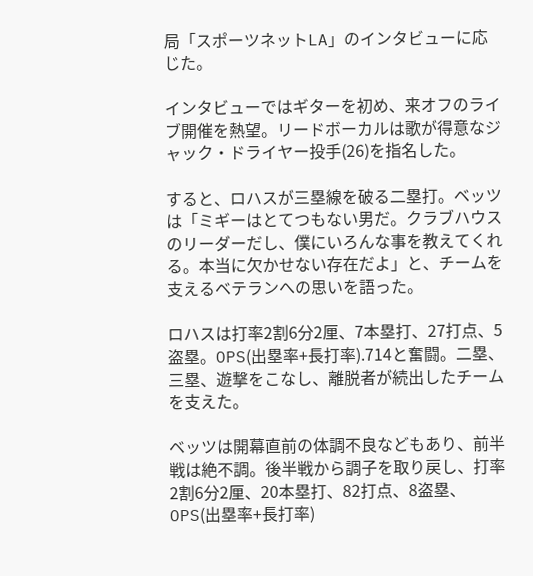局「スポーツネットLA」のインタビューに応じた。

インタビューではギターを初め、来オフのライブ開催を熱望。リードボーカルは歌が得意なジャック・ドライヤー投手(26)を指名した。

すると、ロハスが三塁線を破る二塁打。ベッツは「ミギーはとてつもない男だ。クラブハウスのリーダーだし、僕にいろんな事を教えてくれる。本当に欠かせない存在だよ」と、チームを支えるベテランへの思いを語った。

ロハスは打率2割6分2厘、7本塁打、27打点、5盗塁。OPS(出塁率+長打率).714と奮闘。二塁、三塁、遊撃をこなし、離脱者が続出したチームを支えた。

ベッツは開幕直前の体調不良などもあり、前半戦は絶不調。後半戦から調子を取り戻し、打率2割6分2厘、20本塁打、82打点、8盗塁、OPS(出塁率+長打率)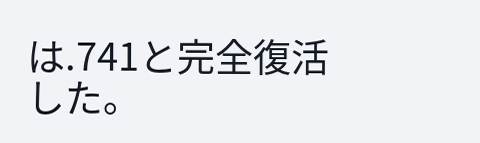は.741と完全復活した。